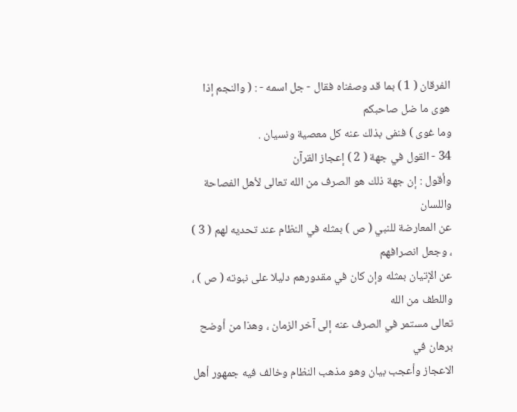الفرقان ( 1 ) بما قد وصفناه فقال - جل اسمه - : ( والنجم إذا هوى ما ضل صاحبكم
وما غوى ) فنفى بذلك عنه كل معصية ونسيان .
34 - القول في جهة ( 2 ) إعجاز القرآن
وأقول : إن جهة ذلك هو الصرف من الله تعالى لأهل الفصاحة واللسان
عن المعارضة للنبي ( ص ) بمثله في النظام عند تحديه لهم ( 3 ) ، وجعل انصرافهم
عن الإتيان بمثله وإن كان في مقدورهم دليلا على نبوته ( ص ) ، واللطف من الله
تعالى مستمر في الصرف عنه إلى آخر الزمان ، وهذا من أوضح برهان في
الاعجاز وأعجب بيان وهو مذهب النظام وخالف فيه جمهور أهل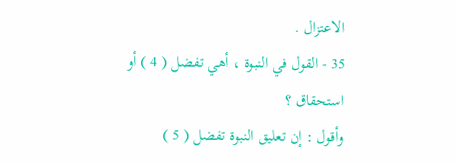الاعتزال .
35 - القول في النبوة ، أهي تفضل ( 4 ) أو استحقاق ؟
وأقول : إن تعليق النبوة تفضل ( 5 )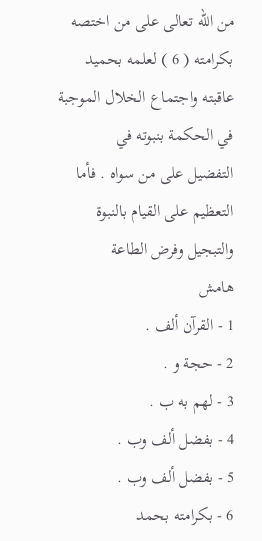من الله تعالى على من اختصه
بكرامته ( 6 ) لعلمه بحميد عاقبته واجتماع الخلال الموجبة في الحكمة بنبوته في
التفضيل على من سواه . فأما التعظيم على القيام بالنبوة والتبجيل وفرض الطاعة
هامش
1 - القرآن ألف .
2 - حجة و .
3 - لهم به ب .
4 - بفضل ألف وب .
5 - بفضل ألف وب .
6 - بكرامته بحمد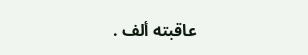عاقبته ألف .